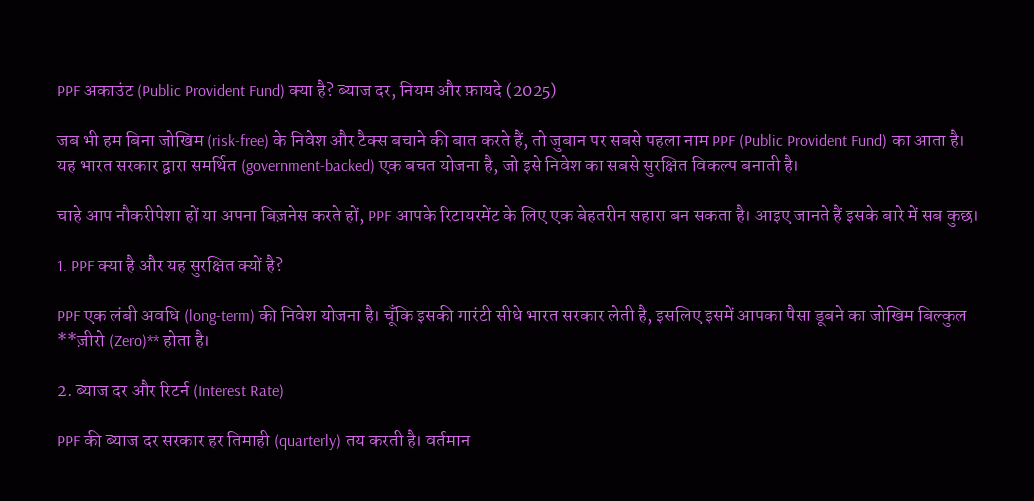PPF अकाउंट (Public Provident Fund) क्या है? ब्याज दर, नियम और फ़ायदे (2025)

जब भी हम बिना जोखिम (risk-free) के निवेश और टैक्स बचाने की बात करते हैं, तो जुबान पर सबसे पहला नाम PPF (Public Provident Fund) का आता है। यह भारत सरकार द्वारा समर्थित (government-backed) एक बचत योजना है, जो इसे निवेश का सबसे सुरक्षित विकल्प बनाती है।

चाहे आप नौकरीपेशा हों या अपना बिज़नेस करते हों, PPF आपके रिटायरमेंट के लिए एक बेहतरीन सहारा बन सकता है। आइए जानते हैं इसके बारे में सब कुछ।

1. PPF क्या है और यह सुरक्षित क्यों है?

PPF एक लंबी अवधि (long-term) की निवेश योजना है। चूँकि इसकी गारंटी सीधे भारत सरकार लेती है, इसलिए इसमें आपका पैसा डूबने का जोखिम बिल्कुल **ज़ीरो (Zero)** होता है।

2. ब्याज दर और रिटर्न (Interest Rate)

PPF की ब्याज दर सरकार हर तिमाही (quarterly) तय करती है। वर्तमान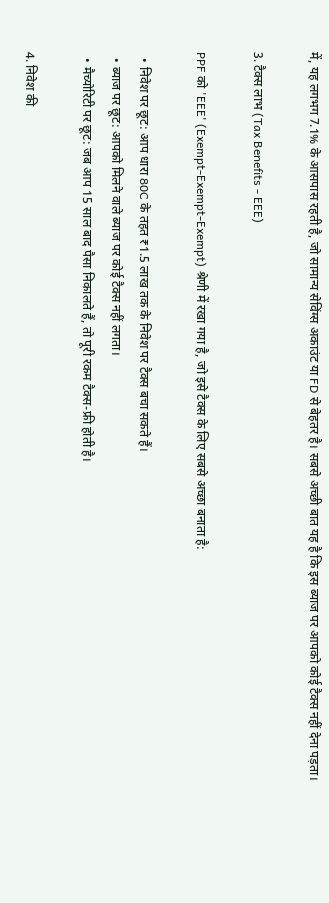में, यह लगभग 7.1% के आसपास रहती है, जो सामान्य सेविंग्स अकाउंट या FD से बेहतर है। सबसे अच्छी बात यह है कि इस ब्याज पर आपको कोई टैक्स नहीं देना पड़ता।

3. टैक्स लाभ (Tax Benefits - EEE)

PPF को 'EEE' (Exempt-Exempt-Exempt) श्रेणी में रखा गया है, जो इसे टैक्स के लिए सबसे अच्छा बनाता है:

  • निवेश पर छूट: आप धारा 80C के तहत ₹1.5 लाख तक के निवेश पर टैक्स बचा सकते हैं।
  • ब्याज पर छूट: आपको मिलने वाले ब्याज पर कोई टैक्स नहीं लगता।
  • मैच्योरिटी पर छूट: जब आप 15 साल बाद पैसा निकालते हैं, तो पूरी रकम टैक्स-फ्री होती है।

4. निवेश की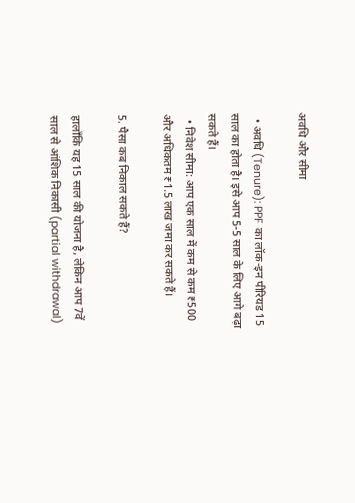अवधि और सीमा

  • अवधि (Tenure): PPF का लॉक-इन पीरियड 15 साल का होता है। इसे आप 5-5 साल के लिए आगे बढ़ा सकते हैं।
  • निवेश सीमा: आप एक साल में कम से कम ₹500 और अधिकतम ₹1.5 लाख जमा कर सकते हैं।

5. पैसा कब निकाल सकते हैं?

हालाँकि यह 15 साल की योजना है, लेकिन आप 7वें साल से आंशिक निकासी (partial withdrawal)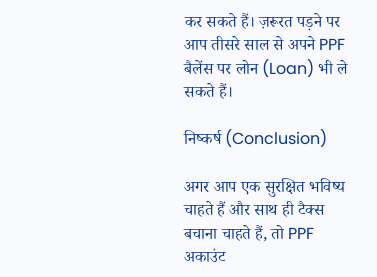कर सकते हैं। ज़रूरत पड़ने पर आप तीसरे साल से अपने PPF बैलेंस पर लोन (Loan) भी ले सकते हैं।

निष्कर्ष (Conclusion)

अगर आप एक सुरक्षित भविष्य चाहते हैं और साथ ही टैक्स बचाना चाहते हैं, तो PPF अकाउंट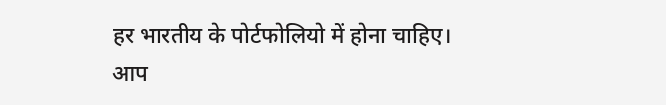हर भारतीय के पोर्टफोलियो में होना चाहिए। आप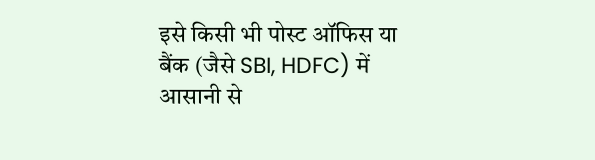इसे किसी भी पोस्ट ऑफिस या बैंक (जैसे SBI, HDFC) में आसानी से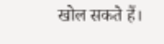खोल सकते हैं।